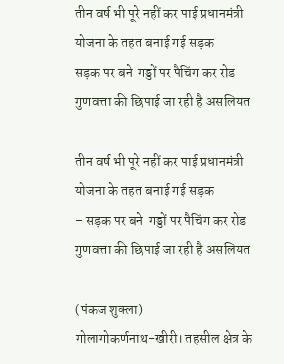तीन वर्ष भी पूरे नहीं कर पाई प्रधानमंत्री योजना के तहत बनाई गई सड़क
सड़क पर बने  गड्डों पर पैचिंग कर रोड गुणवत्ता की छिपाई जा रही है असलियत

तीन वर्ष भी पूरे नहीं कर पाई प्रधानमंत्री योजना के तहत बनाई गई सड़क
– सड़क पर बने  गड्डों पर पैचिंग कर रोड गुणवत्ता की छिपाई जा रही है असलियत

(पंकज शुक्ला)
गोलागोकर्णनाथ-खीरी। तहसील क्षेत्र के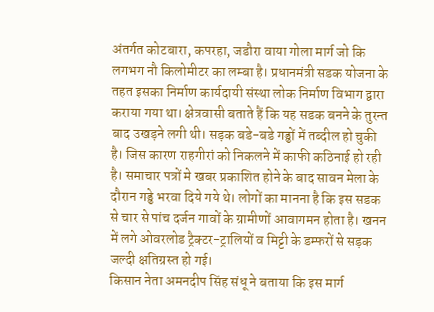अंतर्गत कोटबारा, कपरहा, जडौरा वाया गोला मार्ग जो कि लगभग नौ किलोमीटर का लम्बा है। प्रधानमंत्री सडक योजना के तहत इसका निर्माण कार्यदायी संस्था लोक निर्माण विभाग द्वारा कराया गया था। क्षेत्रवासी बताते हैं कि यह सडक बनने के तुरन्त बाद उखड़ने लगी थी। सड़क बडे-बडे गड्ढों में तब्दील हो चुकी है। जिस कारण राहगीरां को निकलने में काफी कठिनाई हो रही है। समाचार पत्रों मे खबर प्रकाशित होने के बाद सावन मेला के दौरान गड्ढे भरवा दिये गये थे। लोगों का मानना है कि इस सडक से चार से पांच दर्जन गावों के ग्रामीणों आवागमन होता है। खनन में लगे ओवरलोड ट्रैक्टर-ट्रालियों व मिट्टी के डम्फरों से सड़क जल्दी क्षतिग्रस्त हो गई।
किसान नेता अमनदीप सिंह संधू ने बताया कि इस मार्ग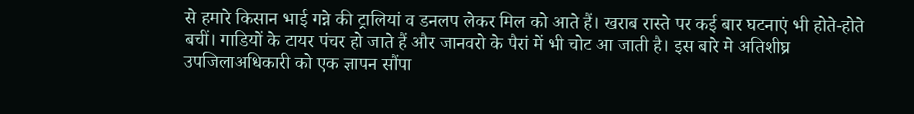से हमारे किसान भाई गन्ने की ट्रालियां व डनलप लेकर मिल को आते हैं। खराब रास्ते पर कई बार घटनाएं भी होते-होते बचीं। गाडियों के टायर पंचर हो जाते हैं और जानवरो के पैरां में भी चोट आ जाती है। इस बारे मे अतिशीघ्र उपजिलाअधिकारी को एक ज्ञापन सौंपा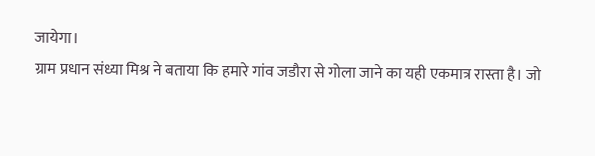जायेगा।
ग्राम प्रधान संध्या मिश्र ने बताया कि हमारे गांव जडौरा से गोला जाने का यही एकमात्र रास्ता है। जो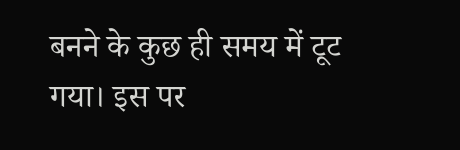बनने के कुछ ही समय में टूट गया। इस पर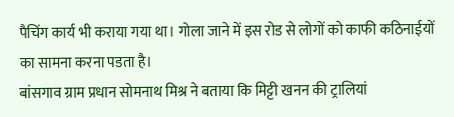पैचिंग कार्य भी कराया गया था। गोला जाने में इस रोड से लोगों को काफी कठिनाईयों का सामना करना पडता है।
बांसगाव ग्राम प्रधान सोमनाथ मिश्र ने बताया कि मिट्टी खनन की ट्रालियां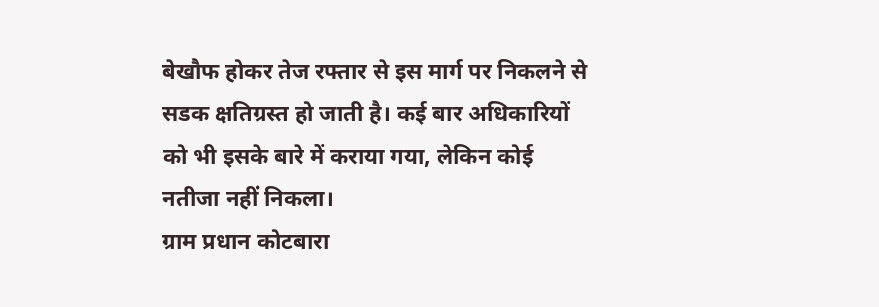बेखौफ होकर तेज रफ्तार से इस मार्ग पर निकलने से सडक क्षतिग्रस्त हो जाती है। कई बार अधिकारियों को भी इसके बारे में कराया गया, लेकिन कोई नतीजा नहीं निकला।
ग्राम प्रधान कोटबारा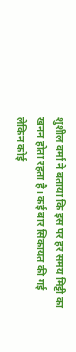शुशील वर्मा ने बताया कि इस पर हर समय मिट्टी का खनन होता रहता है। कई बार सिकायत की गई लेकिन कोई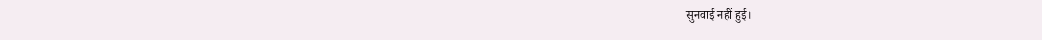सुनवाई नहीं हुई।